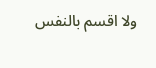ولا اقسم بالنفس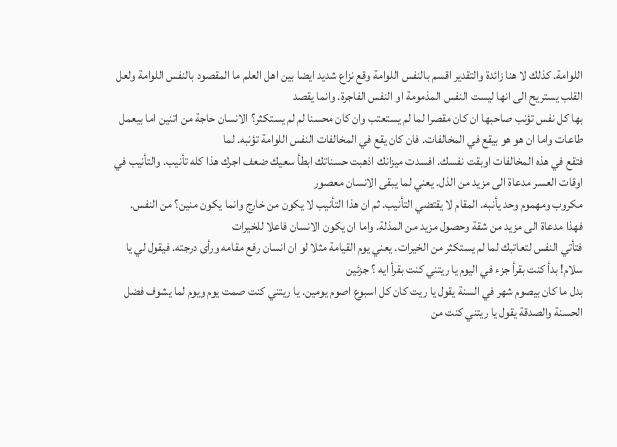اللوامة. كذلك لا هنا زائدة والتقدير اقسم بالنفس اللوامة وقع نزاع شديد ايضا بين اهل العلم ما المقصود بالنفس اللوامة ولعل القلب يستريح الى انها ليست النفس المذمومة او النفس الفاجرة. وانما يقصد
بها كل نفس تؤنب صاحبها ان كان مقصرا لما لم يستعتب وان كان محسنا لم لم يستكثر؟ الانسان حاجة من اتنين اما بيعمل طاعات واما ان هو هو بيقع في المخالفات. فان كان يقع في المخالفات النفس اللوامة تؤنبه. لما
فتقع في هذه المخالفات اوبقت نفسك. افسدت ميزانك اذهبت حسناتك ابطأ سعيك ضعف اجرك هذا كله تأنيب. والتأنيب في اوقات العسر مدعاة الى مزيد من الذل. يعني لما يبقى الانسان معصور
مكروب ومهموم وحد يأنبه. المقام لا يقتضي التأنيب. ثم ان هذا التأنيب لا يكون من خارج وانما يكون منين؟ من النفس. فهذا مدعاة الى مزيد من شقة وحصول مزيد من المذلة. واما ان يكون الانسان فاعلا للخيرات
فتأتي النفس لتعاتبك لما لم يستكثر من الخيرات. يعني يوم القيامة مثلا لو ان انسان رفع مقامه ورأى درجته. فيقول لي يا سلام! بدأ كنت بقرأ جزء في اليوم يا ريتني كنت بقرأ ايه ؟ جزئين
بدل ما كان بيصوم شهر في السنة يقول يا ريت كان كل اسبوع اصوم يومين. يا ريتني كنت صمت يوم ويوم لما يشوف فضل الحسنة والصدقة يقول يا ريتني كنت من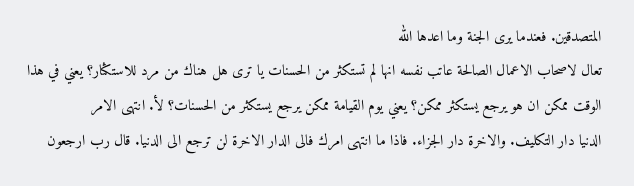المتصدقين. فعندما يرى الجنة وما اعدها الله
تعال لاصحاب الاعمال الصالحة عاتب نفسه انها لم تستكثر من الحسنات يا ترى هل هناك من مرد للاستكثار؟ يعني في هذا الوقت ممكن ان هو يرجع يستكثر ممكن؟ يعني يوم القيامة ممكن يرجع يستكثر من الحسنات؟ لأ. انتهى الامر
الدنيا دار التكليف. والاخرة دار الجزاء. فاذا ما انتهى امرك فالى الدار الاخرة لن ترجع الى الدنيا. قال رب ارجعون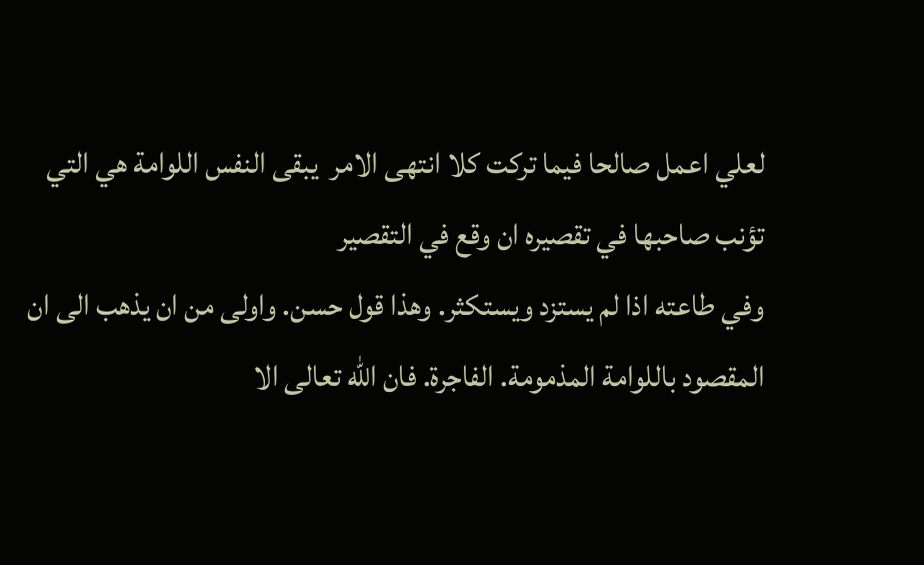لعلي اعمل صالحا فيما تركت كلا انتهى الامر  يبقى النفس اللوامة هي التي تؤنب صاحبها في تقصيره ان وقع في التقصير
وفي طاعته اذا لم يستزد ويستكثر. وهذا قول حسن. واولى من ان يذهب الى ان المقصود باللوامة المذمومة. الفاجرة. فان الله تعالى الا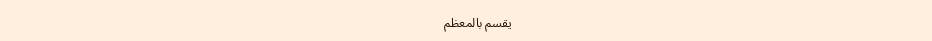يقسم بالمعظم